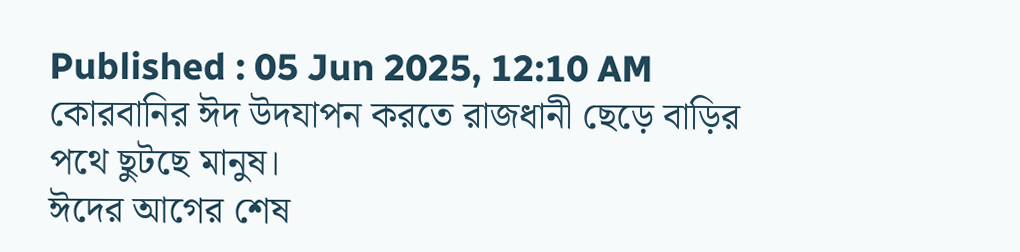Published : 05 Jun 2025, 12:10 AM
কোরবানির ঈদ উদযাপন করতে রাজধানী ছেড়ে বাড়ির পথে ছুটছে মানুষ।
ঈদের আগের শেষ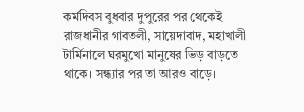কর্মদিবস বুধবার দুপুরের পর থেকেই রাজধানীর গাবতলী, সায়েদাবাদ, মহাখালী টার্মিনালে ঘরমুখো মানুষের ভিড় বাড়তে থাকে। সন্ধ্যার পর তা আরও বাড়ে।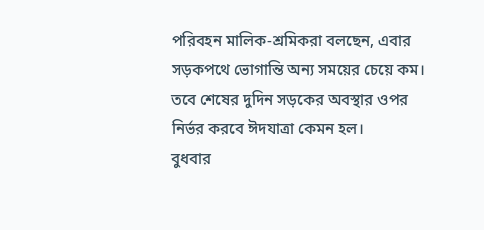পরিবহন মালিক-শ্রমিকরা বলছেন, এবার সড়কপথে ভোগান্তি অন্য সময়ের চেয়ে কম। তবে শেষের দুদিন সড়কের অবস্থার ওপর নির্ভর করবে ঈদযাত্রা কেমন হল।
বুধবার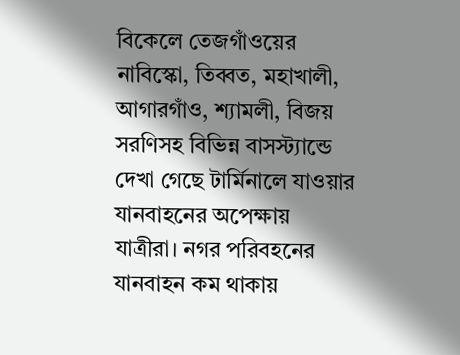বিকেলে তেজগাঁওয়ের নাবিস্কো, তিব্বত, মহাখালী, আগারগাঁও, শ্যামলী, বিজয় সরণিসহ বিভিন্ন বাসস্ট্যান্ডে দেখা গেছে টার্মিনালে যাওয়ার যানবাহনের অপেক্ষায় যাত্রীরা। নগর পরিবহনের যানবাহন কম থাকায়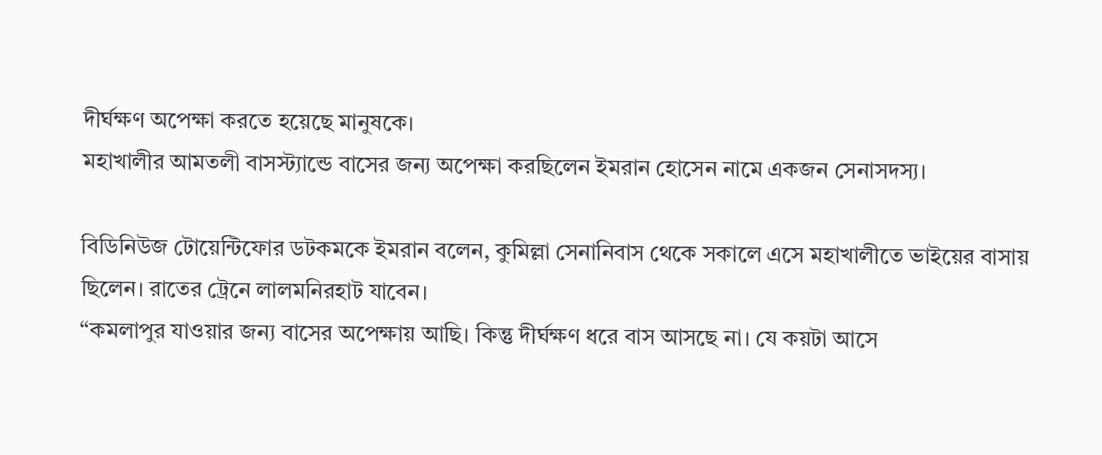দীর্ঘক্ষণ অপেক্ষা করতে হয়েছে মানুষকে।
মহাখালীর আমতলী বাসস্ট্যান্ডে বাসের জন্য অপেক্ষা করছিলেন ইমরান হোসেন নামে একজন সেনাসদস্য।

বিডিনিউজ টোয়েন্টিফোর ডটকমকে ইমরান বলেন, কুমিল্লা সেনানিবাস থেকে সকালে এসে মহাখালীতে ভাইয়ের বাসায় ছিলেন। রাতের ট্রেনে লালমনিরহাট যাবেন।
“কমলাপুর যাওয়ার জন্য বাসের অপেক্ষায় আছি। কিন্তু দীর্ঘক্ষণ ধরে বাস আসছে না। যে কয়টা আসে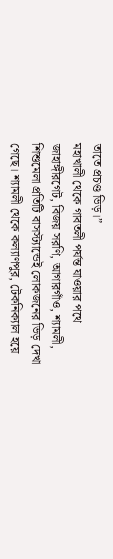তাতে প্রচণ্ড ভিড়।”
মহাখালী থেকে গাবতলী পর্যন্ত যাওয়ার পথে জাহাঙ্গীরগেট, বিজয় সরণি, আগারগাঁও, শ্যামলী, শিশুমেলা প্রতিটি বাসস্ট্যান্ডেই লোকজনের ভিড় দেখা গেছে। শ্যামলী থেকে কল্যাণপুর, টেকনিক্যাল হয়ে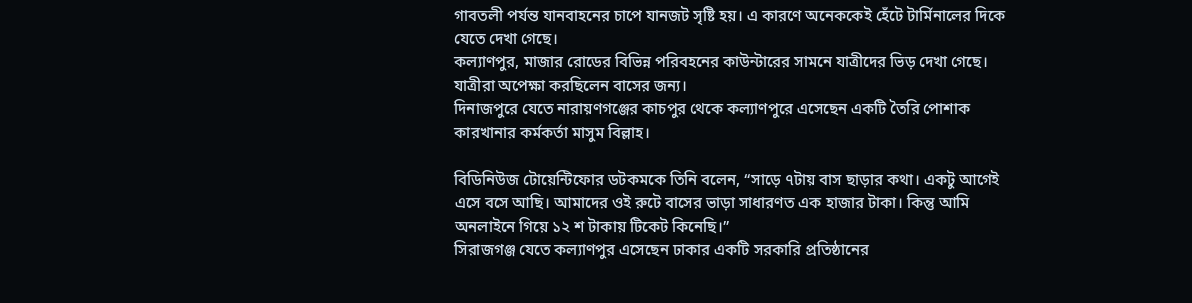গাবতলী পর্যন্ত যানবাহনের চাপে যানজট সৃষ্টি হয়। এ কারণে অনেককেই হেঁটে টার্মিনালের দিকে যেতে দেখা গেছে।
কল্যাণপুর, মাজার রোডের বিভিন্ন পরিবহনের কাউন্টারের সামনে যাত্রীদের ভিড় দেখা গেছে। যাত্রীরা অপেক্ষা করছিলেন বাসের জন্য।
দিনাজপুরে যেতে নারায়ণগঞ্জের কাচপুর থেকে কল্যাণপুরে এসেছেন একটি তৈরি পোশাক কারখানার কর্মকর্তা মাসুম বিল্লাহ।

বিডিনিউজ টোয়েন্টিফোর ডটকমকে তিনি বলেন, “সাড়ে ৭টায় বাস ছাড়ার কথা। একটু আগেই এসে বসে আছি। আমাদের ওই রুটে বাসের ভাড়া সাধারণত এক হাজার টাকা। কিন্তু আমি অনলাইনে গিয়ে ১২ শ টাকায় টিকেট কিনেছি।”
সিরাজগঞ্জ যেতে কল্যাণপুর এসেছেন ঢাকার একটি সরকারি প্রতিষ্ঠানের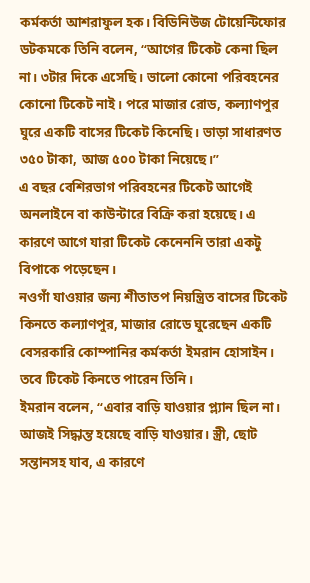কর্মকর্তা আশরাফুল হক। বিডিনিউজ টোয়েন্টিফোর ডটকমকে তিনি বলেন, “আগের টিকেট কেনা ছিল না। ৩টার দিকে এসেছি। ভালো কোনো পরিবহনের কোনো টিকেট নাই। পরে মাজার রোড, কল্যাণপুর ঘুরে একটি বাসের টিকেট কিনেছি। ভাড়া সাধারণত ৩৫০ টাকা, আজ ৫০০ টাকা নিয়েছে।”
এ বছর বেশিরভাগ পরিবহনের টিকেট আগেই অনলাইনে বা কাউন্টারে বিক্রি করা হয়েছে। এ কারণে আগে যারা টিকেট কেনেননি তারা একটু বিপাকে পড়েছেন।
নওগাঁ যাওয়ার জন্য শীতাতপ নিয়ন্ত্রিত বাসের টিকেট কিনতে কল্যাণপুর, মাজার রোডে ঘুরেছেন একটি বেসরকারি কোম্পানির কর্মকর্তা ইমরান হোসাইন। তবে টিকেট কিনতে পারেন তিনি।
ইমরান বলেন, “এবার বাড়ি যাওয়ার প্ল্যান ছিল না। আজই সিদ্ধান্ত হয়েছে বাড়ি যাওয়ার। স্ত্রী, ছোট সন্তানসহ যাব, এ কারণে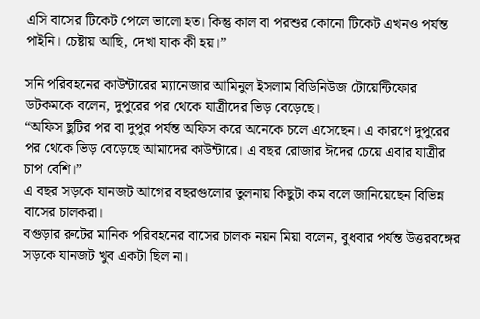এসি বাসের টিকেট পেলে ভালো হত। কিন্তু কাল বা পরশুর কোনো টিকেট এখনও পর্যন্ত পাইনি। চেষ্টায় আছি, দেখা যাক কী হয়।”

সনি পরিবহনের কাউন্টারের ম্যানেজার আমিনুল ইসলাম বিডিনিউজ টোয়েন্টিফোর ডটকমকে বলেন, দুপুরের পর থেকে যাত্রীদের ভিড় বেড়েছে।
“অফিস ছুটির পর বা দুপুর পর্যন্ত অফিস করে অনেকে চলে এসেছেন। এ কারণে দুপুরের পর থেকে ভিড় বেড়েছে আমাদের কাউন্টারে। এ বছর রোজার ঈদের চেয়ে এবার যাত্রীর চাপ বেশি।”
এ বছর সড়কে যানজট আগের বছরগুলোর তুলনায় কিছুটা কম বলে জানিয়েছেন বিভিন্ন বাসের চালকরা।
বগুড়ার রুটের মানিক পরিবহনের বাসের চালক নয়ন মিয়া বলেন, বুধবার পর্যন্ত উত্তরবঙ্গের সড়কে যানজট খুব একটা ছিল না।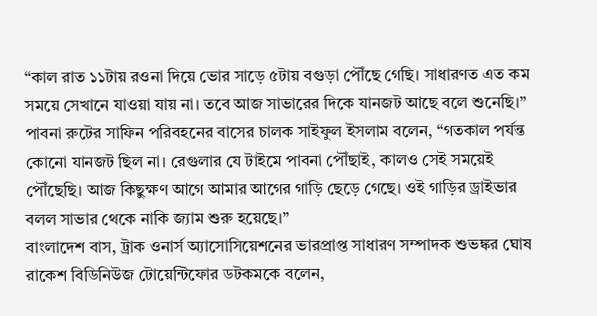“কাল রাত ১১টায় রওনা দিয়ে ভোর সাড়ে ৫টায় বগুড়া পৌঁছে গেছি। সাধারণত এত কম সময়ে সেখানে যাওয়া যায় না। তবে আজ সাভারের দিকে যানজট আছে বলে শুনেছি।”
পাবনা রুটের সাফিন পরিবহনের বাসের চালক সাইফুল ইসলাম বলেন, “গতকাল পর্যন্ত কোনো যানজট ছিল না। রেগুলার যে টাইমে পাবনা পৌঁছাই, কালও সেই সময়েই পৌঁছেছি। আজ কিছুক্ষণ আগে আমার আগের গাড়ি ছেড়ে গেছে। ওই গাড়ির ড্রাইভার বলল সাভার থেকে নাকি জ্যাম শুরু হয়েছে।”
বাংলাদেশ বাস, ট্রাক ওনার্স অ্যাসোসিয়েশনের ভারপ্রাপ্ত সাধারণ সম্পাদক শুভঙ্কর ঘোষ রাকেশ বিডিনিউজ টোয়েন্টিফোর ডটকমকে বলেন,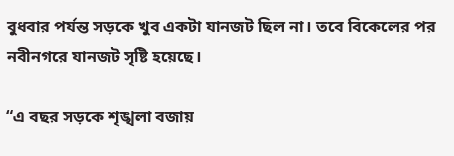বুধবার পর্যন্ত সড়কে খুব একটা যানজট ছিল না। তবে বিকেলের পর নবীনগরে যানজট সৃষ্টি হয়েছে।

“এ বছর সড়কে শৃঙ্খলা বজায়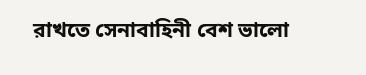রাখতে সেনাবাহিনী বেশ ভালো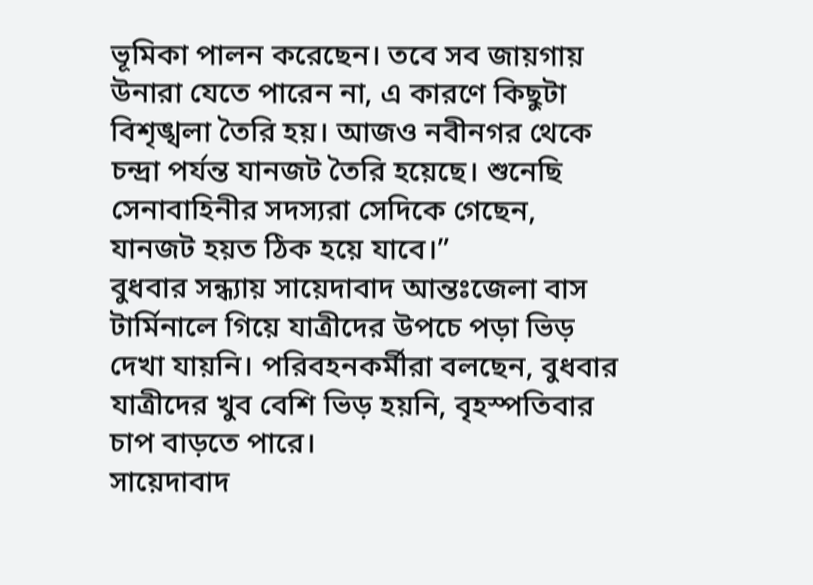ভূমিকা পালন করেছেন। তবে সব জায়গায় উনারা যেতে পারেন না, এ কারণে কিছুটা বিশৃঙ্খলা তৈরি হয়। আজও নবীনগর থেকে চন্দ্রা পর্যন্ত যানজট তৈরি হয়েছে। শুনেছি সেনাবাহিনীর সদস্যরা সেদিকে গেছেন, যানজট হয়ত ঠিক হয়ে যাবে।”
বুধবার সন্ধ্যায় সায়েদাবাদ আন্তঃজেলা বাস টার্মিনালে গিয়ে যাত্রীদের উপচে পড়া ভিড় দেখা যায়নি। পরিবহনকর্মীরা বলছেন, বুধবার যাত্রীদের খুব বেশি ভিড় হয়নি, বৃহস্পতিবার চাপ বাড়তে পারে।
সায়েদাবাদ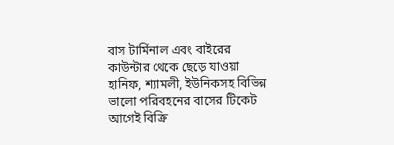বাস টার্মিনাল এবং বাইরের কাউন্টার থেকে ছেড়ে যাওয়া হানিফ, শ্যামলী, ইউনিকসহ বিভিন্ন ভালো পরিবহনের বাসের টিকেট আগেই বিক্রি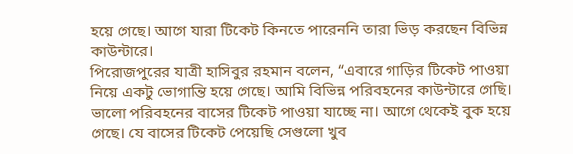হয়ে গেছে। আগে যারা টিকেট কিনতে পারেননি তারা ভিড় করছেন বিভিন্ন কাউন্টারে।
পিরোজপুরের যাত্রী হাসিবুর রহমান বলেন, “এবারে গাড়ির টিকেট পাওয়া নিয়ে একটু ভোগান্তি হয়ে গেছে। আমি বিভিন্ন পরিবহনের কাউন্টারে গেছি। ভালো পরিবহনের বাসের টিকেট পাওয়া যাচ্ছে না। আগে থেকেই বুক হয়ে গেছে। যে বাসের টিকেট পেয়েছি সেগুলো খুব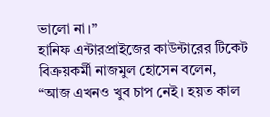ভালো না।”
হানিফ এন্টারপ্রাইজের কাউন্টারের টিকেট বিক্রয়কর্মী নাজমুল হোসেন বলেন, “আজ এখনও খুব চাপ নেই। হয়ত কাল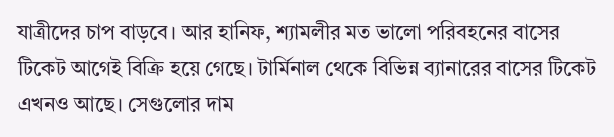যাত্রীদের চাপ বাড়বে। আর হানিফ, শ্যামলীর মত ভালো পরিবহনের বাসের টিকেট আগেই বিক্রি হয়ে গেছে। টার্মিনাল থেকে বিভিন্ন ব্যানারের বাসের টিকেট এখনও আছে। সেগুলোর দাম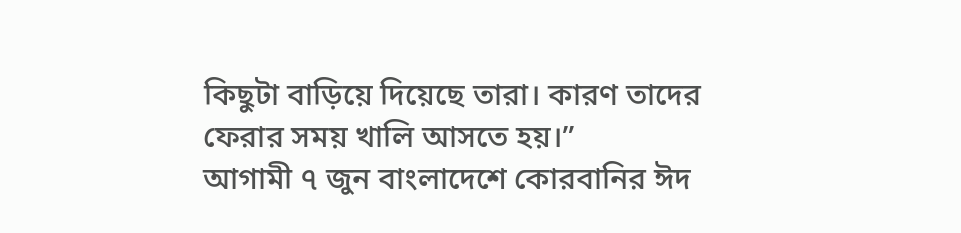কিছুটা বাড়িয়ে দিয়েছে তারা। কারণ তাদের ফেরার সময় খালি আসতে হয়।”
আগামী ৭ জুন বাংলাদেশে কোরবানির ঈদ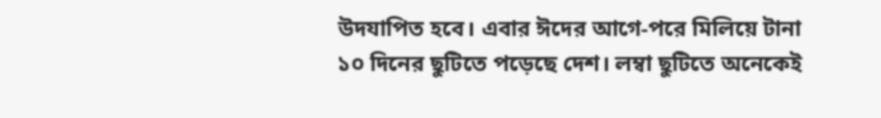উদযাপিত হবে। এবার ঈদের আগে-পরে মিলিয়ে টানা ১০ দিনের ছুটিতে পড়েছে দেশ। লম্বা ছুটিতে অনেকেই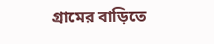গ্রামের বাড়িতে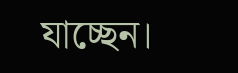যাচ্ছেন।